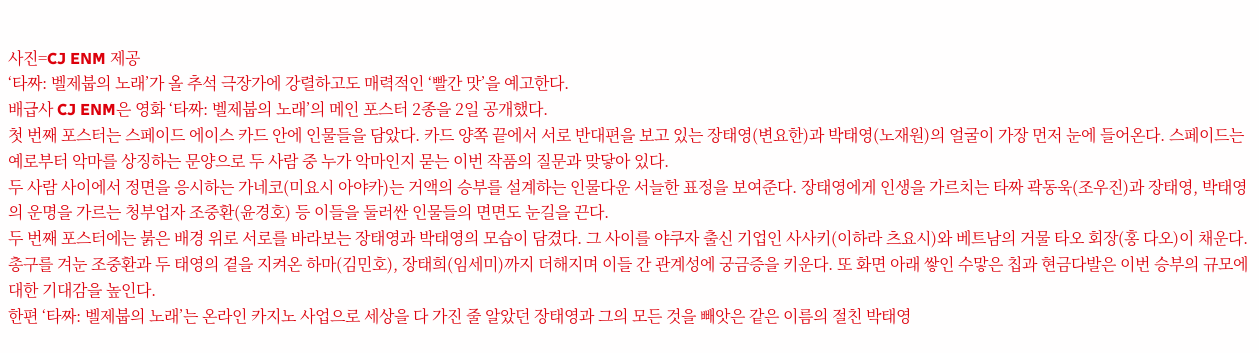사진=CJ ENM 제공
‘타짜: 벨제붑의 노래’가 올 추석 극장가에 강렬하고도 매력적인 ‘빨간 맛’을 예고한다.
배급사 CJ ENM은 영화 ‘타짜: 벨제붑의 노래’의 메인 포스터 2종을 2일 공개했다.
첫 번째 포스터는 스페이드 에이스 카드 안에 인물들을 담았다. 카드 양쪽 끝에서 서로 반대편을 보고 있는 장태영(변요한)과 박태영(노재원)의 얼굴이 가장 먼저 눈에 들어온다. 스페이드는 예로부터 악마를 상징하는 문양으로 두 사람 중 누가 악마인지 묻는 이번 작품의 질문과 맞닿아 있다.
두 사람 사이에서 정면을 응시하는 가네코(미요시 아야카)는 거액의 승부를 설계하는 인물다운 서늘한 표정을 보여준다. 장태영에게 인생을 가르치는 타짜 곽동욱(조우진)과 장태영, 박태영의 운명을 가르는 청부업자 조중환(윤경호) 등 이들을 둘러싼 인물들의 면면도 눈길을 끈다.
두 번째 포스터에는 붉은 배경 위로 서로를 바라보는 장태영과 박태영의 모습이 담겼다. 그 사이를 야쿠자 출신 기업인 사사키(이하라 츠요시)와 베트남의 거물 타오 회장(홍 다오)이 채운다.
총구를 겨눈 조중환과 두 태영의 곁을 지켜온 하마(김민호), 장태희(임세미)까지 더해지며 이들 간 관계성에 궁금증을 키운다. 또 화면 아래 쌓인 수맣은 칩과 현금다발은 이번 승부의 규모에 대한 기대감을 높인다.
한편 ‘타짜: 벨제붑의 노래’는 온라인 카지노 사업으로 세상을 다 가진 줄 알았던 장태영과 그의 모든 것을 빼앗은 같은 이름의 절친 박태영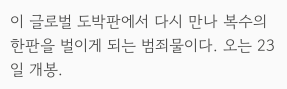이 글로벌 도박판에서 다시 만나 복수의 한판을 벌이게 되는 범죄물이다. 오는 23일 개봉.